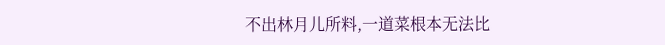不出林月儿所料,一道菜根本无法比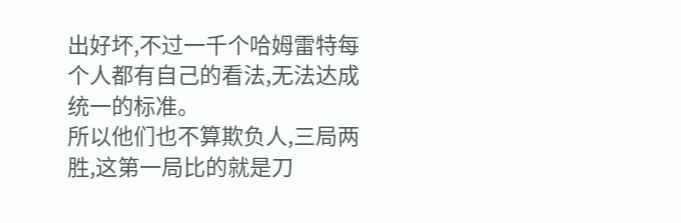出好坏,不过一千个哈姆雷特每个人都有自己的看法,无法达成统一的标准。
所以他们也不算欺负人,三局两胜,这第一局比的就是刀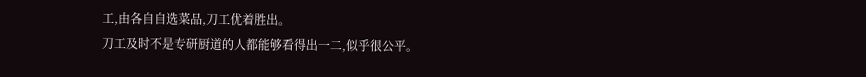工,由各自自选菜品,刀工优着胜出。
刀工及时不是专研厨道的人都能够看得出一二,似乎很公平。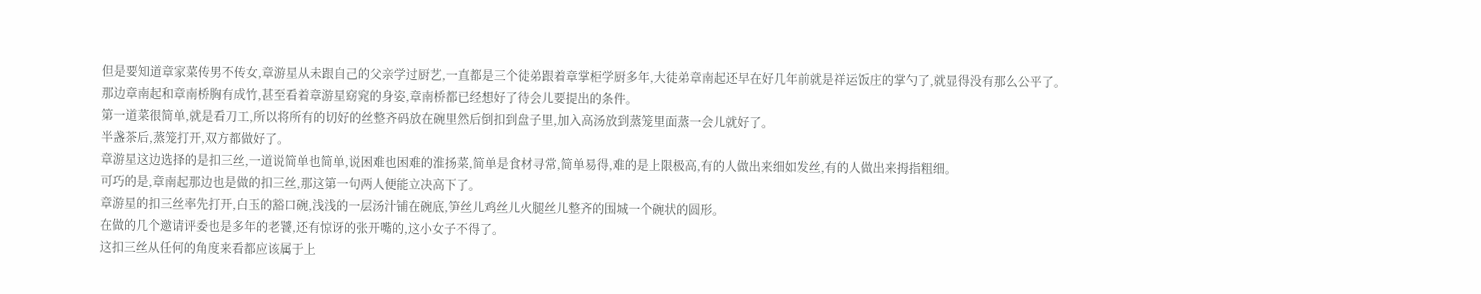但是要知道章家菜传男不传女,章游星从未跟自己的父亲学过厨艺,一直都是三个徒弟跟着章掌柜学厨多年,大徒弟章南起还早在好几年前就是祥运饭庄的掌勺了,就显得没有那么公平了。
那边章南起和章南桥胸有成竹,甚至看着章游星窈窕的身姿,章南桥都已经想好了待会儿要提出的条件。
第一道菜很简单,就是看刀工,所以将所有的切好的丝整齐码放在碗里然后倒扣到盘子里,加入高汤放到蒸笼里面蒸一会儿就好了。
半盏茶后,蒸笼打开,双方都做好了。
章游星这边选择的是扣三丝,一道说简单也简单,说困难也困难的淮扬菜,简单是食材寻常,简单易得,难的是上限极高,有的人做出来细如发丝,有的人做出来拇指粗细。
可巧的是,章南起那边也是做的扣三丝,那这第一句两人便能立决高下了。
章游星的扣三丝率先打开,白玉的豁口碗,浅浅的一层汤汁铺在碗底,笋丝儿鸡丝儿火腿丝儿整齐的围城一个碗状的圆形。
在做的几个邀请评委也是多年的老饕,还有惊讶的张开嘴的,这小女子不得了。
这扣三丝从任何的角度来看都应该属于上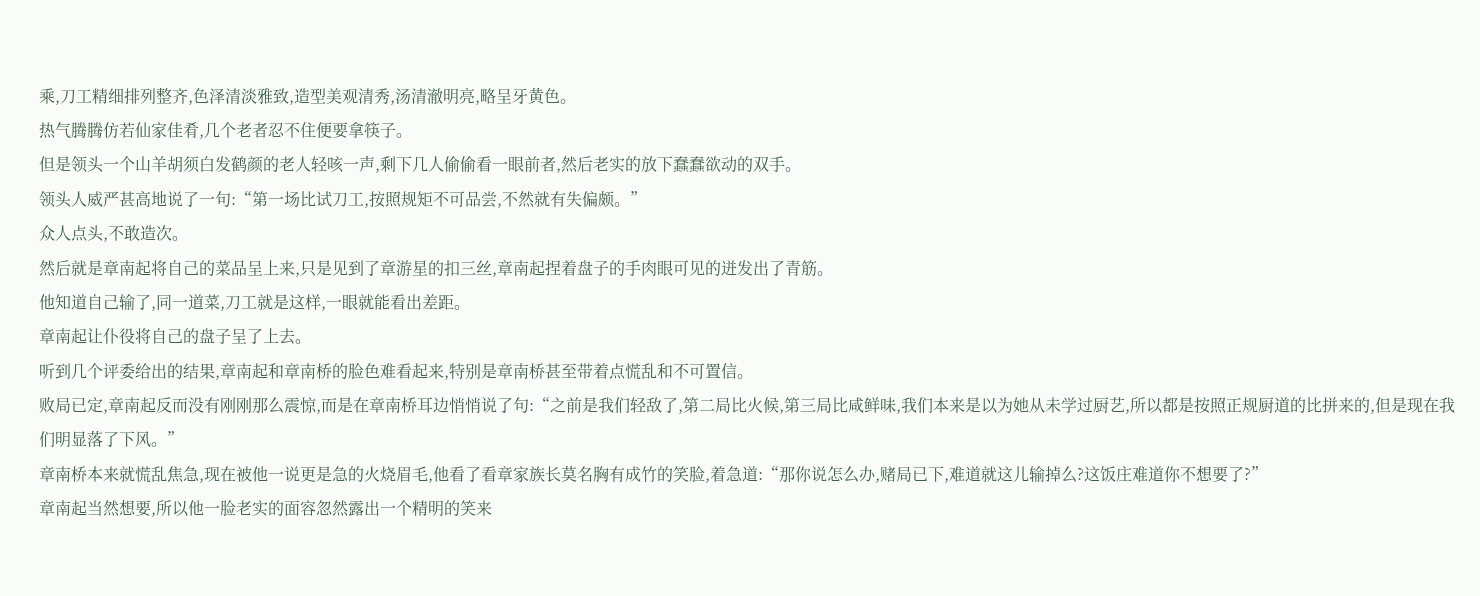乘,刀工精细排列整齐,色泽清淡雅致,造型美观清秀,汤清澈明亮,略呈牙黄色。
热气腾腾仿若仙家佳肴,几个老者忍不住便要拿筷子。
但是领头一个山羊胡须白发鹤颜的老人轻咳一声,剩下几人偷偷看一眼前者,然后老实的放下蠢蠢欲动的双手。
领头人威严甚高地说了一句:“第一场比试刀工,按照规矩不可品尝,不然就有失偏颇。”
众人点头,不敢造次。
然后就是章南起将自己的菜品呈上来,只是见到了章游星的扣三丝,章南起捏着盘子的手肉眼可见的迸发出了青筋。
他知道自己输了,同一道菜,刀工就是这样,一眼就能看出差距。
章南起让仆役将自己的盘子呈了上去。
听到几个评委给出的结果,章南起和章南桥的脸色难看起来,特别是章南桥甚至带着点慌乱和不可置信。
败局已定,章南起反而没有刚刚那么震惊,而是在章南桥耳边悄悄说了句:“之前是我们轻敌了,第二局比火候,第三局比咸鲜味,我们本来是以为她从未学过厨艺,所以都是按照正规厨道的比拼来的,但是现在我们明显落了下风。”
章南桥本来就慌乱焦急,现在被他一说更是急的火烧眉毛,他看了看章家族长莫名胸有成竹的笑脸,着急道:“那你说怎么办,赌局已下,难道就这儿输掉么?这饭庄难道你不想要了?”
章南起当然想要,所以他一脸老实的面容忽然露出一个精明的笑来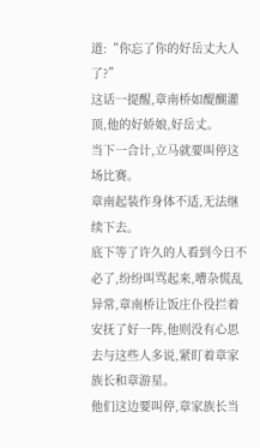道:“你忘了你的好岳丈大人了?”
这话一提醒,章南桥如醍醐灌顶,他的好娇娘,好岳丈。
当下一合计,立马就要叫停这场比赛。
章南起装作身体不适,无法继续下去。
底下等了许久的人看到今日不必了,纷纷叫骂起来,嘈杂慌乱异常,章南桥让饭庄仆役拦着安抚了好一阵,他则没有心思去与这些人多说,紧盯着章家族长和章游星。
他们这边要叫停,章家族长当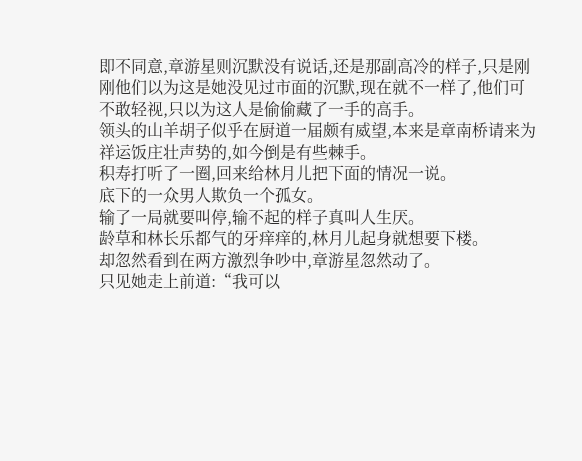即不同意,章游星则沉默没有说话,还是那副高冷的样子,只是刚刚他们以为这是她没见过市面的沉默,现在就不一样了,他们可不敢轻视,只以为这人是偷偷藏了一手的高手。
领头的山羊胡子似乎在厨道一届颇有威望,本来是章南桥请来为祥运饭庄壮声势的,如今倒是有些棘手。
积寿打听了一圈,回来给林月儿把下面的情况一说。
底下的一众男人欺负一个孤女。
输了一局就要叫停,输不起的样子真叫人生厌。
龄草和林长乐都气的牙痒痒的,林月儿起身就想要下楼。
却忽然看到在两方激烈争吵中,章游星忽然动了。
只见她走上前道:“我可以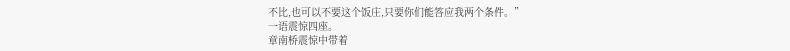不比,也可以不要这个饭庄,只要你们能答应我两个条件。”
一语震惊四座。
章南桥震惊中带着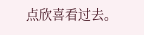点欣喜看过去。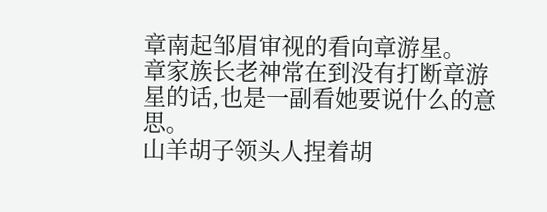章南起邹眉审视的看向章游星。
章家族长老神常在到没有打断章游星的话,也是一副看她要说什么的意思。
山羊胡子领头人捏着胡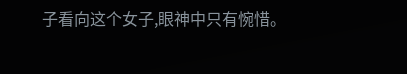子看向这个女子,眼神中只有惋惜。